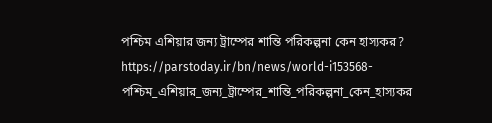পশ্চিম এশিয়ার জন্য ট্রাম্পের শান্তি পরিকল্পনা কেন হাস্যকর?
https://parstoday.ir/bn/news/world-i153568-পশ্চিম_এশিয়ার_জন্য_ট্রাম্পের_শান্তি_পরিকল্পনা_কেন_হাস্যকর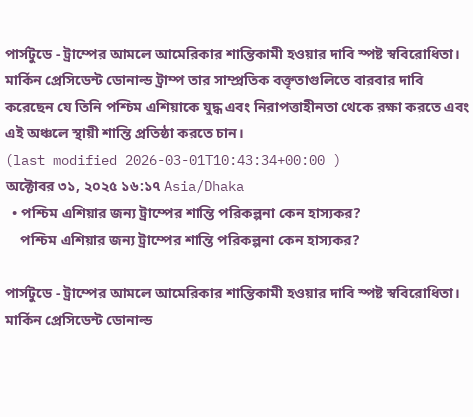পার্সটুডে - ট্রাম্পের আমলে আমেরিকার শান্তিকামী হওয়ার দাবি স্পষ্ট স্ববিরোধিতা। মার্কিন প্রেসিডেন্ট ডোনাল্ড ট্রাম্প তার সাম্প্রতিক বক্তৃতাগুলিতে বারবার দাবি করেছেন যে তিনি পশ্চিম এশিয়াকে যুদ্ধ এবং নিরাপত্তাহীনতা থেকে রক্ষা করতে এবং এই অঞ্চলে স্থায়ী শান্তি প্রতিষ্ঠা করতে চান।
(last modified 2026-03-01T10:43:34+00:00 )
অক্টোবর ৩১, ২০২৫ ১৬:১৭ Asia/Dhaka
  • পশ্চিম এশিয়ার জন্য ট্রাম্পের শান্তি পরিকল্পনা কেন হাস্যকর?
    পশ্চিম এশিয়ার জন্য ট্রাম্পের শান্তি পরিকল্পনা কেন হাস্যকর?

পার্সটুডে - ট্রাম্পের আমলে আমেরিকার শান্তিকামী হওয়ার দাবি স্পষ্ট স্ববিরোধিতা। মার্কিন প্রেসিডেন্ট ডোনাল্ড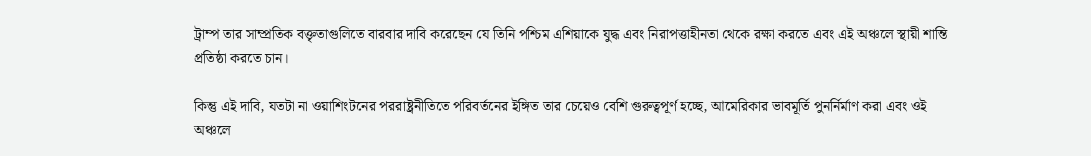ট্রাম্প তার সাম্প্রতিক বক্তৃতাগুলিতে বারবার দাবি করেছেন যে তিনি পশ্চিম এশিয়াকে যুদ্ধ এবং নিরাপত্তাহীনতা থেকে রক্ষা করতে এবং এই অঞ্চলে স্থায়ী শান্তি প্রতিষ্ঠা করতে চান।

কিন্তু এই দাবি, যতটা না ওয়াশিংটনের পররাষ্ট্রনীতিতে পরিবর্তনের ইঙ্গিত তার চেয়েও বেশি গুরুত্বপূর্ণ হচ্ছে, আমেরিকার ভাবমূর্তি পুনর্নির্মাণ করা এবং ওই অঞ্চলে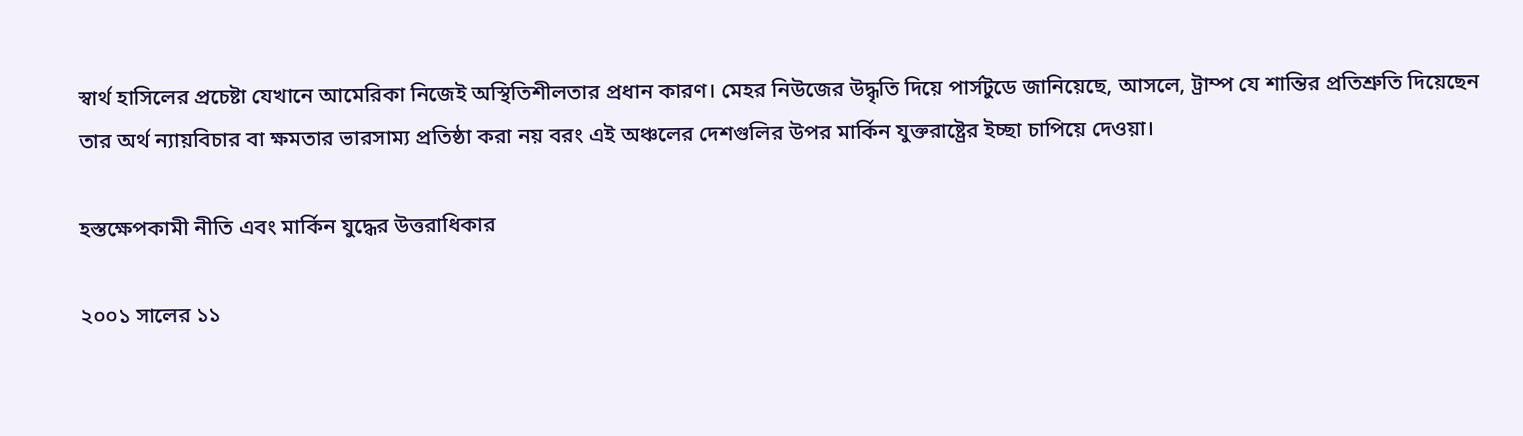স্বার্থ হাসিলের প্রচেষ্টা যেখানে আমেরিকা নিজেই অস্থিতিশীলতার প্রধান কারণ। মেহর নিউজের উদ্ধৃতি দিয়ে পার্সটুডে জানিয়েছে, আসলে, ট্রাম্প যে শান্তির প্রতিশ্রুতি দিয়েছেন তার অর্থ ন্যায়বিচার বা ক্ষমতার ভারসাম্য প্রতিষ্ঠা করা নয় বরং এই অঞ্চলের দেশগুলির উপর মার্কিন যুক্তরাষ্ট্রের ইচ্ছা চাপিয়ে দেওয়া।

হস্তক্ষেপকামী নীতি এবং মার্কিন যুদ্ধের উত্তরাধিকার

২০০১ সালের ১১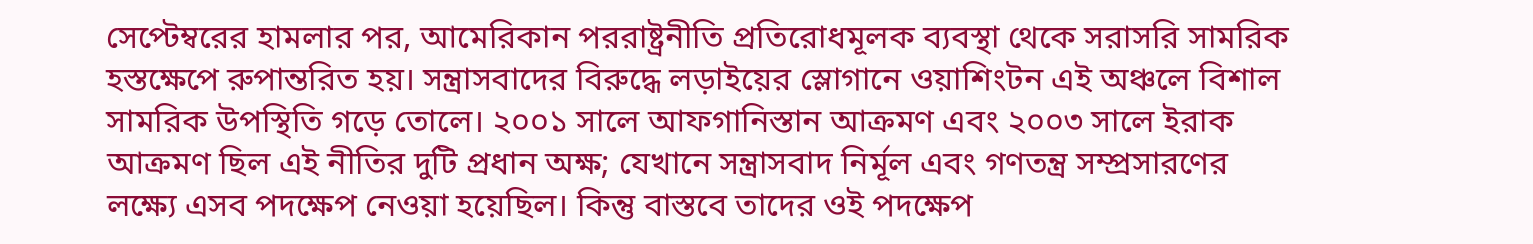সেপ্টেম্বরের হামলার পর, আমেরিকান পররাষ্ট্রনীতি প্রতিরোধমূলক ব্যবস্থা থেকে সরাসরি সামরিক হস্তক্ষেপে রুপান্তরিত হয়। সন্ত্রাসবাদের বিরুদ্ধে লড়াইয়ের স্লোগানে ওয়াশিংটন এই অঞ্চলে বিশাল সামরিক উপস্থিতি গড়ে তোলে। ২০০১ সালে আফগানিস্তান আক্রমণ এবং ২০০৩ সালে ইরাক আক্রমণ ছিল এই নীতির দুটি প্রধান অক্ষ; যেখানে সন্ত্রাসবাদ নির্মূল এবং গণতন্ত্র সম্প্রসারণের লক্ষ্যে এসব পদক্ষেপ নেওয়া হয়েছিল। কিন্তু বাস্তবে তাদের ওই পদক্ষেপ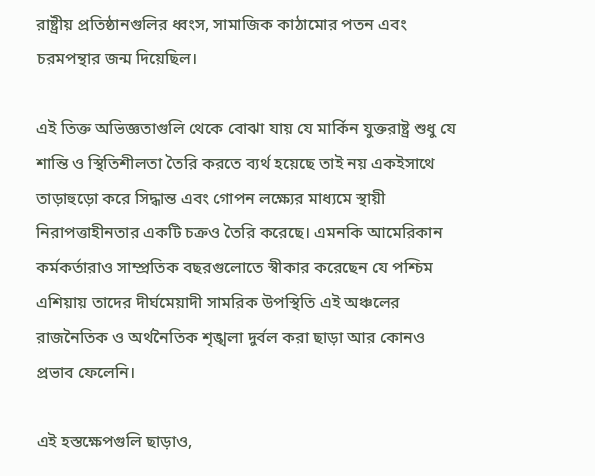রাষ্ট্রীয় প্রতিষ্ঠানগুলির ধ্বংস, সামাজিক কাঠামোর পতন এবং চরমপন্থার জন্ম দিয়েছিল।

এই তিক্ত অভিজ্ঞতাগুলি থেকে বোঝা যায় যে মার্কিন যুক্তরাষ্ট্র শুধু যে শান্তি ও স্থিতিশীলতা তৈরি করতে ব্যর্থ হয়েছে তাই নয় একইসাথে তাড়াহুড়ো করে সিদ্ধান্ত এবং গোপন লক্ষ্যের মাধ্যমে স্থায়ী নিরাপত্তাহীনতার একটি চক্রও তৈরি করেছে। এমনকি আমেরিকান কর্মকর্তারাও সাম্প্রতিক বছরগুলোতে স্বীকার করেছেন যে পশ্চিম এশিয়ায় তাদের দীর্ঘমেয়াদী সামরিক উপস্থিতি এই অঞ্চলের রাজনৈতিক ও অর্থনৈতিক শৃঙ্খলা দুর্বল করা ছাড়া আর কোনও প্রভাব ফেলেনি।

এই হস্তক্ষেপগুলি ছাড়াও,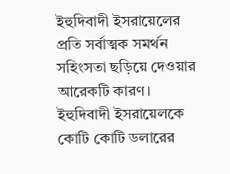ইহুদিবাদী ইসরায়েলের প্রতি সর্বাত্মক সমর্থন সহিংসতা ছড়িয়ে দেওয়ার আরেকটি কারণ। ইহুদিবাদী ইসরায়েলকে কোটি কোটি ডলারের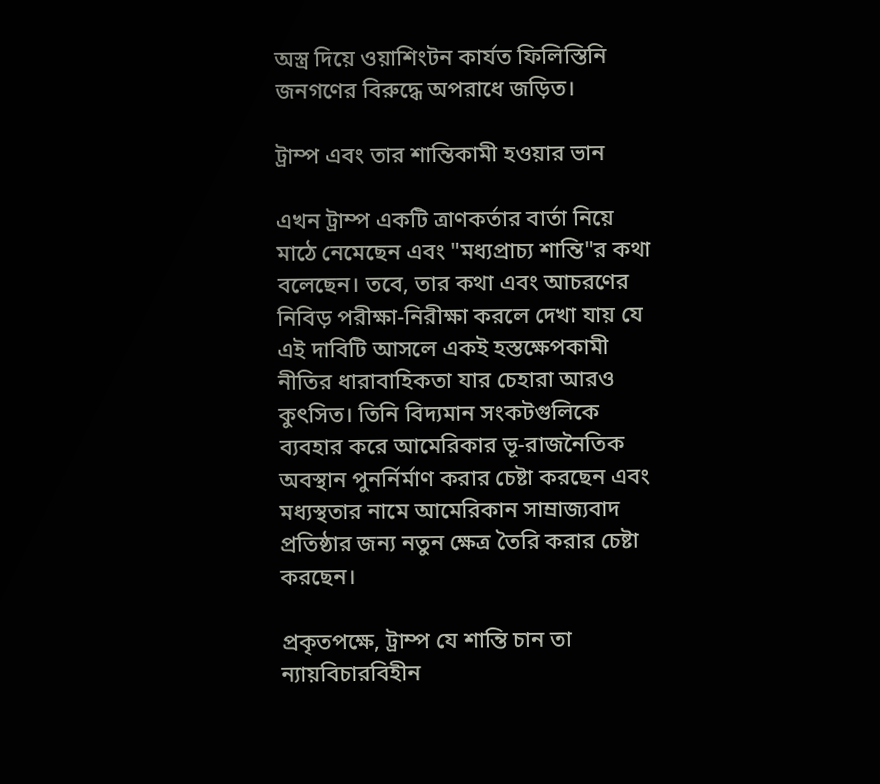অস্ত্র দিয়ে ওয়াশিংটন কার্যত ফিলিস্তিনি জনগণের বিরুদ্ধে অপরাধে জড়িত।

ট্রাম্প এবং তার শান্তিকামী হওয়ার ভান

এখন ট্রাম্প একটি ত্রাণকর্তার বার্তা নিয়ে মাঠে নেমেছেন এবং "মধ্যপ্রাচ্য শান্তি"র কথা বলেছেন। তবে, তার কথা এবং আচরণের নিবিড় পরীক্ষা-নিরীক্ষা করলে দেখা যায় যে এই দাবিটি আসলে একই হস্তক্ষেপকামী নীতির ধারাবাহিকতা যার চেহারা আরও কুৎসিত। তিনি বিদ্যমান সংকটগুলিকে ব্যবহার করে আমেরিকার ভূ-রাজনৈতিক অবস্থান পুনর্নির্মাণ করার চেষ্টা করছেন এবং মধ্যস্থতার নামে আমেরিকান সাম্রাজ্যবাদ প্রতিষ্ঠার জন্য নতুন ক্ষেত্র তৈরি করার চেষ্টা করছেন।

প্রকৃতপক্ষে, ট্রাম্প যে শান্তি চান তা ন্যায়বিচারবিহীন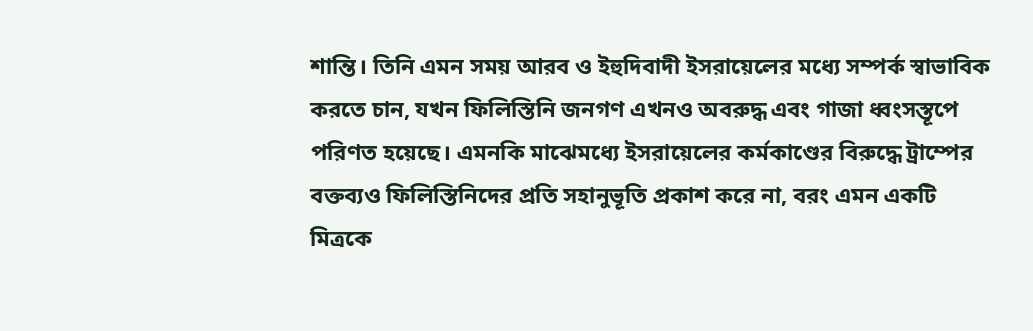শান্তি। তিনি এমন সময় আরব ও ইহুদিবাদী ইসরায়েলের মধ্যে সম্পর্ক স্বাভাবিক করতে চান, যখন ফিলিস্তিনি জনগণ এখনও অবরুদ্ধ এবং গাজা ধ্বংসস্তূপে পরিণত হয়েছে। এমনকি মাঝেমধ্যে ইসরায়েলের কর্মকাণ্ডের বিরুদ্ধে ট্রাম্পের বক্তব্যও ফিলিস্তিনিদের প্রতি সহানুভূতি প্রকাশ করে না, বরং এমন একটি মিত্রকে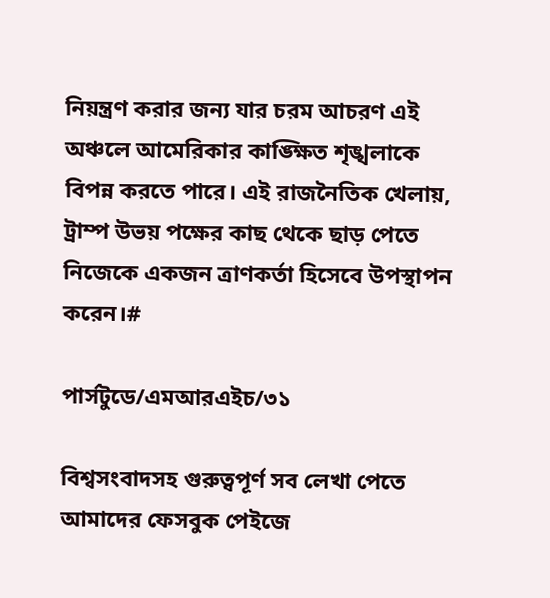নিয়ন্ত্রণ করার জন্য যার চরম আচরণ এই অঞ্চলে আমেরিকার কাঙ্ক্ষিত শৃঙ্খলাকে বিপন্ন করতে পারে। এই রাজনৈতিক খেলায়, ট্রাম্প উভয় পক্ষের কাছ থেকে ছাড় পেতে নিজেকে একজন ত্রাণকর্তা হিসেবে উপস্থাপন করেন।#

পার্সটুডে/এমআরএইচ/৩১

বিশ্বসংবাদসহ গুরুত্বপূর্ণ সব লেখা পেতে আমাদের ফেসবুক পেইজে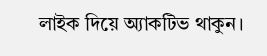লাইক দিয়ে অ্যাকটিভ থাকুন।